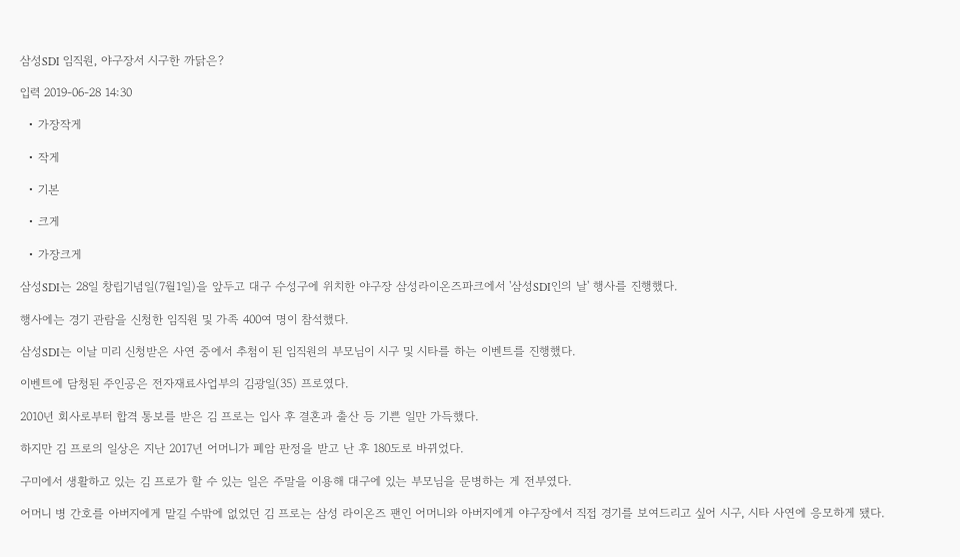삼성SDI 임직원, 야구장서 시구한 까닭은?

입력 2019-06-28 14:30

  • 가장작게

  • 작게

  • 기본

  • 크게

  • 가장크게

삼성SDI는 28일 창립기념일(7월1일)을 앞두고 대구 수성구에 위치한 야구장 삼성라이온즈파크에서 '삼성SDI인의 날' 행사를 진행했다.

행사에는 경기 관람을 신청한 임직원 및 가족 400여 명이 참석했다.

삼성SDI는 이날 미리 신청받은 사연 중에서 추첨이 된 임직원의 부모님이 시구 및 시타를 하는 이벤트를 진행했다.

이벤트에 담청된 주인공은 전자재료사업부의 김광일(35) 프로였다.

2010년 회사로부터 합격 통보를 받은 김 프로는 입사 후 결혼과 출산 등 기쁜 일만 가득했다.

하지만 김 프로의 일상은 지난 2017년 어머니가 폐암 판정을 받고 난 후 180도로 바뀌었다.

구미에서 생활하고 있는 김 프로가 할 수 있는 일은 주말을 이용해 대구에 있는 부모님을 문병하는 게 전부였다.

어머니 병 간호를 아버지에게 맡길 수밖에 없었던 김 프로는 삼성 라이온즈 팬인 어머니와 아버지에게 야구장에서 직접 경기를 보여드리고 싶어 시구, 시타 사연에 응모하게 됐다.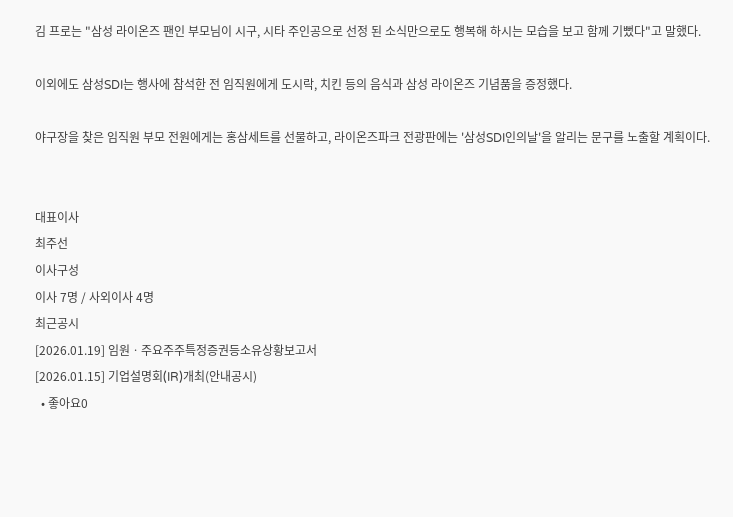김 프로는 "삼성 라이온즈 팬인 부모님이 시구, 시타 주인공으로 선정 된 소식만으로도 행복해 하시는 모습을 보고 함께 기뻤다"고 말했다.

이외에도 삼성SDI는 행사에 참석한 전 임직원에게 도시락, 치킨 등의 음식과 삼성 라이온즈 기념품을 증정했다.

야구장을 찾은 임직원 부모 전원에게는 홍삼세트를 선물하고, 라이온즈파크 전광판에는 '삼성SDI인의날'을 알리는 문구를 노출할 계획이다.


대표이사
최주선
이사구성
이사 7명 / 사외이사 4명
최근공시
[2026.01.19] 임원ㆍ주요주주특정증권등소유상황보고서
[2026.01.15] 기업설명회(IR)개최(안내공시)
  • 좋아요0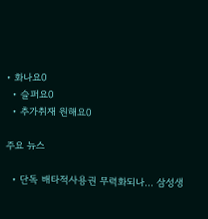• 화나요0
  • 슬퍼요0
  • 추가취재 원해요0

주요 뉴스

  • 단독 배타적사용권 무력화되나… 삼성생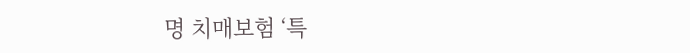명 치매보험 ‘특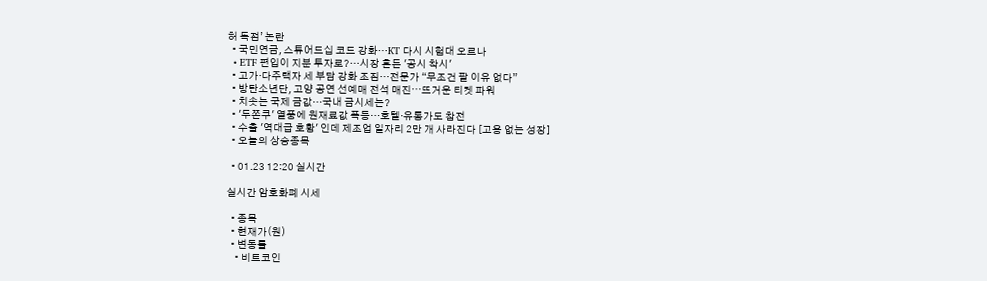허 독점’ 논란
  • 국민연금, 스튜어드십 코드 강화…KT 다시 시험대 오르나
  • ETF 편입이 지분 투자로?…시장 흔든 '공시 착시'
  • 고가·다주택자 세 부담 강화 조짐…전문가 “무조건 팔 이유 없다”
  • 방탄소년단, 고양 공연 선예매 전석 매진⋯뜨거운 티켓 파워
  • 치솟는 국제 금값…국내 금시세는?
  • '두쫀쿠' 열풍에 원재료값 폭등…호텔·유통가도 참전
  • 수출 '역대급 호황' 인데 제조업 일자리 2만 개 사라진다 [고용 없는 성장]
  • 오늘의 상승종목

  • 01.23 12:20 실시간

실시간 암호화폐 시세

  • 종목
  • 현재가(원)
  • 변동률
    • 비트코인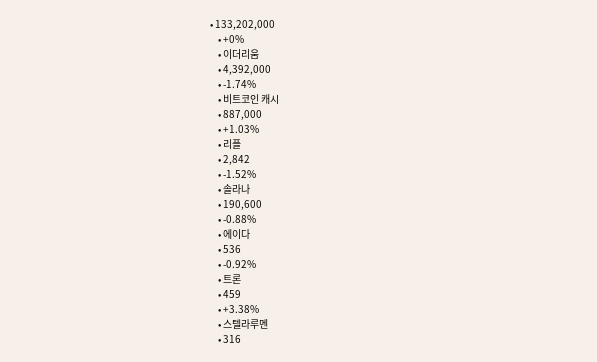• 133,202,000
    • +0%
    • 이더리움
    • 4,392,000
    • -1.74%
    • 비트코인 캐시
    • 887,000
    • +1.03%
    • 리플
    • 2,842
    • -1.52%
    • 솔라나
    • 190,600
    • -0.88%
    • 에이다
    • 536
    • -0.92%
    • 트론
    • 459
    • +3.38%
    • 스텔라루멘
    • 316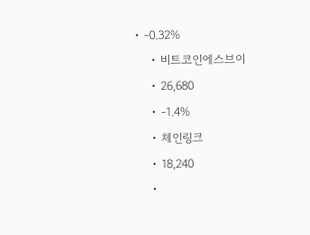• -0.32%
    • 비트코인에스브이
    • 26,680
    • -1.4%
    • 체인링크
    • 18,240
    •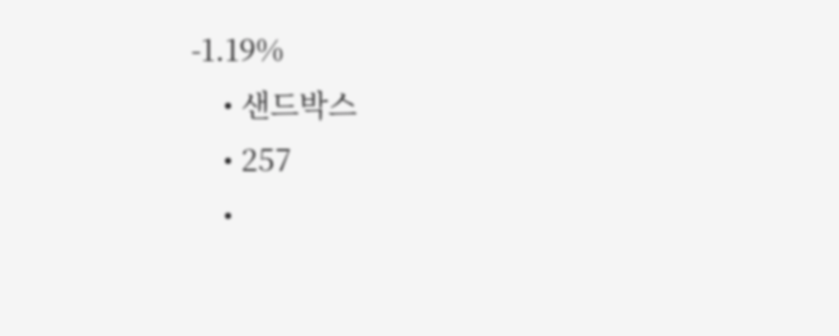-1.19%
    • 샌드박스
    • 257
    •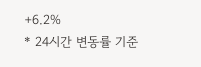+6.2%
* 24시간 변동률 기준